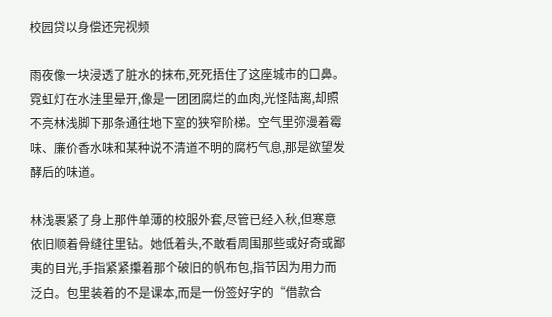校园贷以身偿还完视频

雨夜像一块浸透了脏水的抹布,死死捂住了这座城市的口鼻。霓虹灯在水洼里晕开,像是一团团腐烂的血肉,光怪陆离,却照不亮林浅脚下那条通往地下室的狭窄阶梯。空气里弥漫着霉味、廉价香水味和某种说不清道不明的腐朽气息,那是欲望发酵后的味道。

林浅裹紧了身上那件单薄的校服外套,尽管已经入秋,但寒意依旧顺着骨缝往里钻。她低着头,不敢看周围那些或好奇或鄙夷的目光,手指紧紧攥着那个破旧的帆布包,指节因为用力而泛白。包里装着的不是课本,而是一份签好字的“借款合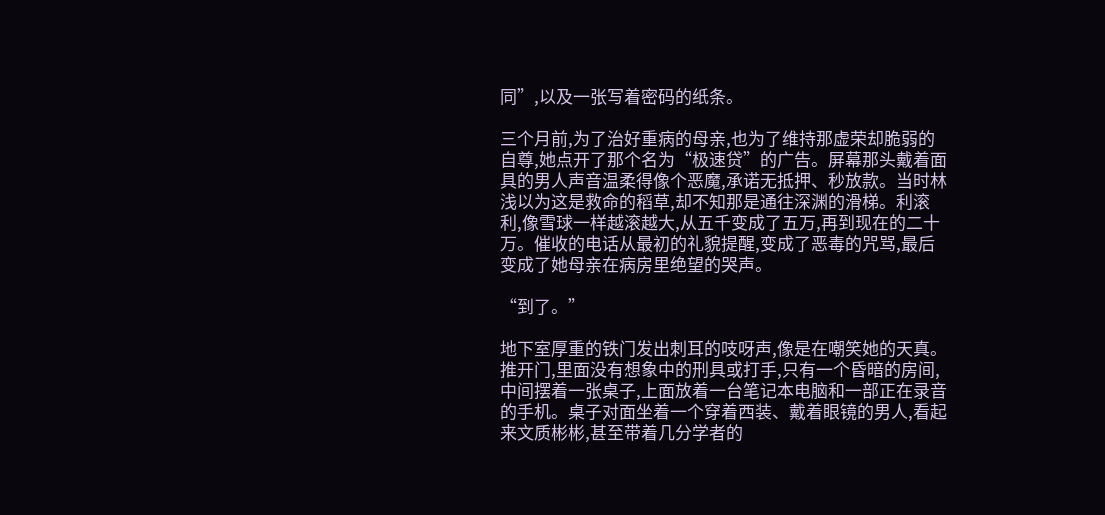同”,以及一张写着密码的纸条。

三个月前,为了治好重病的母亲,也为了维持那虚荣却脆弱的自尊,她点开了那个名为“极速贷”的广告。屏幕那头戴着面具的男人声音温柔得像个恶魔,承诺无抵押、秒放款。当时林浅以为这是救命的稻草,却不知那是通往深渊的滑梯。利滚利,像雪球一样越滚越大,从五千变成了五万,再到现在的二十万。催收的电话从最初的礼貌提醒,变成了恶毒的咒骂,最后变成了她母亲在病房里绝望的哭声。

“到了。”

地下室厚重的铁门发出刺耳的吱呀声,像是在嘲笑她的天真。推开门,里面没有想象中的刑具或打手,只有一个昏暗的房间,中间摆着一张桌子,上面放着一台笔记本电脑和一部正在录音的手机。桌子对面坐着一个穿着西装、戴着眼镜的男人,看起来文质彬彬,甚至带着几分学者的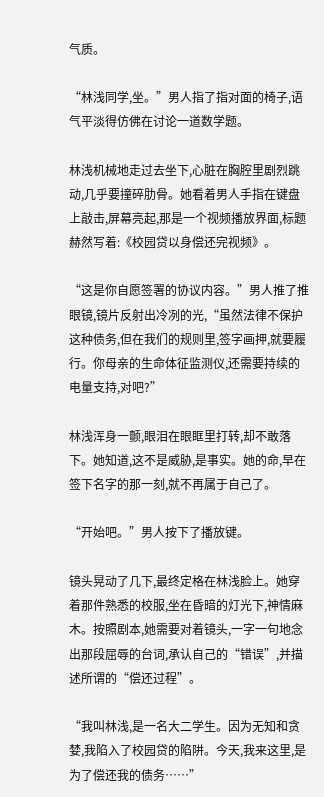气质。

“林浅同学,坐。”男人指了指对面的椅子,语气平淡得仿佛在讨论一道数学题。

林浅机械地走过去坐下,心脏在胸腔里剧烈跳动,几乎要撞碎肋骨。她看着男人手指在键盘上敲击,屏幕亮起,那是一个视频播放界面,标题赫然写着:《校园贷以身偿还完视频》。

“这是你自愿签署的协议内容。”男人推了推眼镜,镜片反射出冷冽的光,“虽然法律不保护这种债务,但在我们的规则里,签字画押,就要履行。你母亲的生命体征监测仪,还需要持续的电量支持,对吧?”

林浅浑身一颤,眼泪在眼眶里打转,却不敢落下。她知道,这不是威胁,是事实。她的命,早在签下名字的那一刻,就不再属于自己了。

“开始吧。”男人按下了播放键。

镜头晃动了几下,最终定格在林浅脸上。她穿着那件熟悉的校服,坐在昏暗的灯光下,神情麻木。按照剧本,她需要对着镜头,一字一句地念出那段屈辱的台词,承认自己的“错误”,并描述所谓的“偿还过程”。

“我叫林浅,是一名大二学生。因为无知和贪婪,我陷入了校园贷的陷阱。今天,我来这里,是为了偿还我的债务……”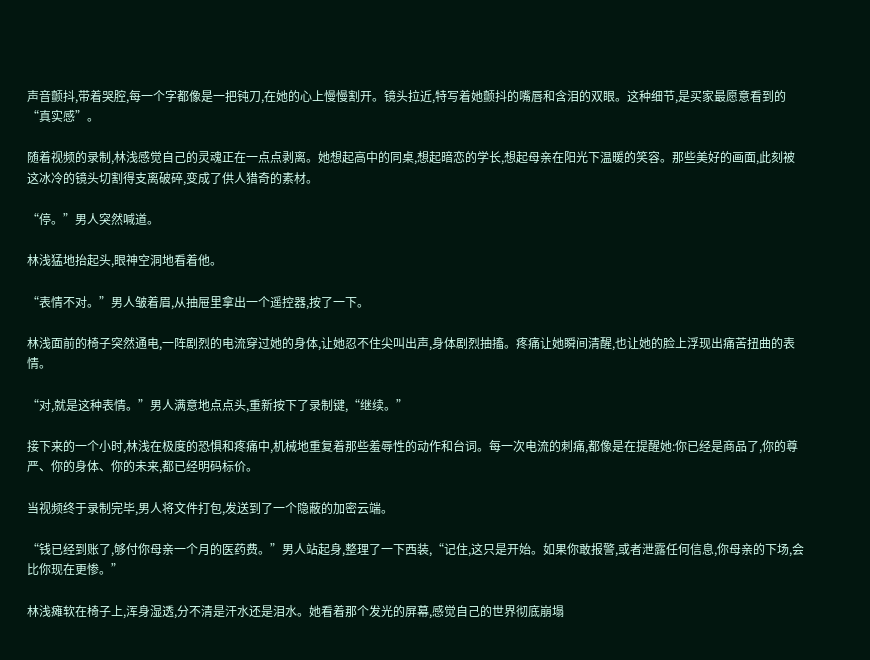声音颤抖,带着哭腔,每一个字都像是一把钝刀,在她的心上慢慢割开。镜头拉近,特写着她颤抖的嘴唇和含泪的双眼。这种细节,是买家最愿意看到的“真实感”。

随着视频的录制,林浅感觉自己的灵魂正在一点点剥离。她想起高中的同桌,想起暗恋的学长,想起母亲在阳光下温暖的笑容。那些美好的画面,此刻被这冰冷的镜头切割得支离破碎,变成了供人猎奇的素材。

“停。”男人突然喊道。

林浅猛地抬起头,眼神空洞地看着他。

“表情不对。”男人皱着眉,从抽屉里拿出一个遥控器,按了一下。

林浅面前的椅子突然通电,一阵剧烈的电流穿过她的身体,让她忍不住尖叫出声,身体剧烈抽搐。疼痛让她瞬间清醒,也让她的脸上浮现出痛苦扭曲的表情。

“对,就是这种表情。”男人满意地点点头,重新按下了录制键,“继续。”

接下来的一个小时,林浅在极度的恐惧和疼痛中,机械地重复着那些羞辱性的动作和台词。每一次电流的刺痛,都像是在提醒她:你已经是商品了,你的尊严、你的身体、你的未来,都已经明码标价。

当视频终于录制完毕,男人将文件打包,发送到了一个隐蔽的加密云端。

“钱已经到账了,够付你母亲一个月的医药费。”男人站起身,整理了一下西装,“记住,这只是开始。如果你敢报警,或者泄露任何信息,你母亲的下场,会比你现在更惨。”

林浅瘫软在椅子上,浑身湿透,分不清是汗水还是泪水。她看着那个发光的屏幕,感觉自己的世界彻底崩塌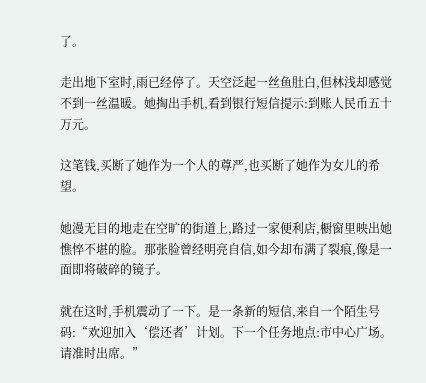了。

走出地下室时,雨已经停了。天空泛起一丝鱼肚白,但林浅却感觉不到一丝温暖。她掏出手机,看到银行短信提示:到账人民币五十万元。

这笔钱,买断了她作为一个人的尊严,也买断了她作为女儿的希望。

她漫无目的地走在空旷的街道上,路过一家便利店,橱窗里映出她憔悴不堪的脸。那张脸曾经明亮自信,如今却布满了裂痕,像是一面即将破碎的镜子。

就在这时,手机震动了一下。是一条新的短信,来自一个陌生号码:“欢迎加入‘偿还者’计划。下一个任务地点:市中心广场。请准时出席。”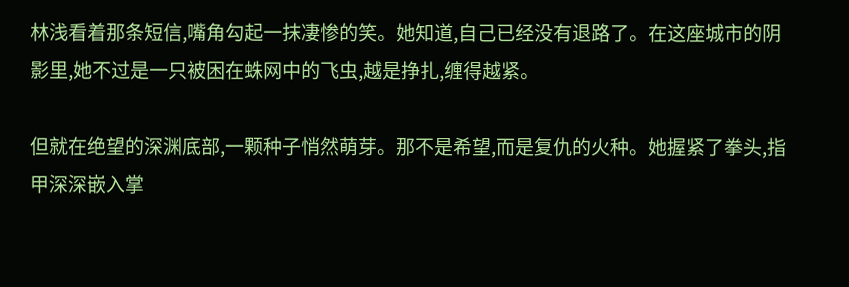林浅看着那条短信,嘴角勾起一抹凄惨的笑。她知道,自己已经没有退路了。在这座城市的阴影里,她不过是一只被困在蛛网中的飞虫,越是挣扎,缠得越紧。

但就在绝望的深渊底部,一颗种子悄然萌芽。那不是希望,而是复仇的火种。她握紧了拳头,指甲深深嵌入掌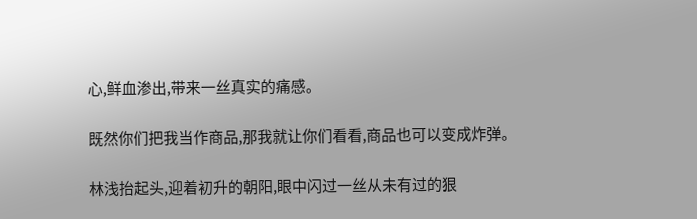心,鲜血渗出,带来一丝真实的痛感。

既然你们把我当作商品,那我就让你们看看,商品也可以变成炸弹。

林浅抬起头,迎着初升的朝阳,眼中闪过一丝从未有过的狠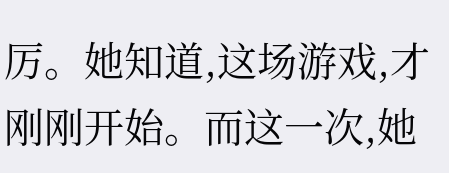厉。她知道,这场游戏,才刚刚开始。而这一次,她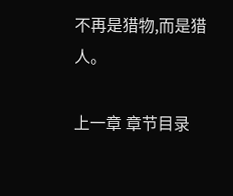不再是猎物,而是猎人。

上一章 章节目录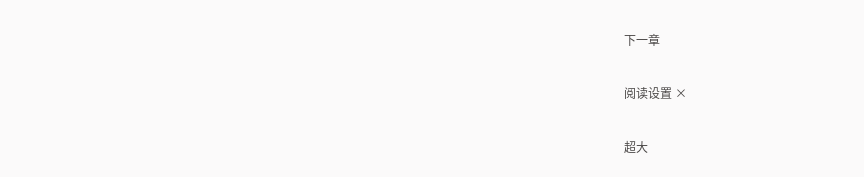下一章

阅读设置 ×

超大